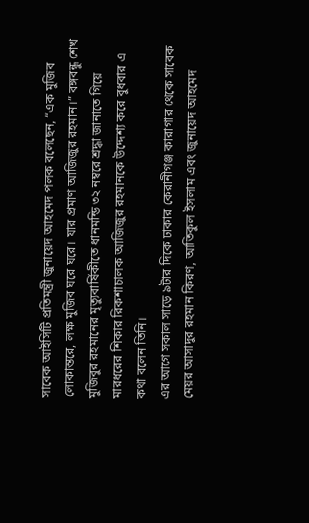সাবেক আইসিটি প্রতিমন্ত্রী জুনায়েদ আহমেদ পলক বলেছেন, “এক মুজিব লোকান্তরে, লক্ষ মুজিব ঘরে ঘরে। যার প্রমাণ আজিজুর রহমান।” বঙ্গবন্ধু শেখ মুজিবুর রহমানের মৃত্যুবার্ষিকীতে ধানমন্ডি ৩২ নম্বরে শ্রদ্ধা জানাতে গিয়ে মারধরের শিকার রিকশাচালক আজিজুর রহমানকে উদ্দেশ্য করে বুধবার এ কথা বলেন তিনি।
এর আগে সকাল সাড়ে ৯টার দিকে ঢাকার কেরানীগঞ্জ কারাগার থেকে সাবেক মেয়র আসাদুর রহমান কিরণ, আতিকুল ইসলাম এবং জুনায়েদ আহমেদ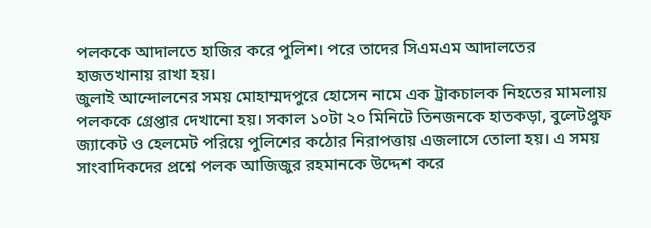পলককে আদালতে হাজির করে পুলিশ। পরে তাদের সিএমএম আদালতের হাজতখানায় রাখা হয়।
জুলাই আন্দোলনের সময় মোহাম্মদপুরে হোসেন নামে এক ট্রাকচালক নিহতের মামলায় পলককে গ্রেপ্তার দেখানো হয়। সকাল ১০টা ২০ মিনিটে তিনজনকে হাতকড়া, বুলেটপ্রুফ জ্যাকেট ও হেলমেট পরিয়ে পুলিশের কঠোর নিরাপত্তায় এজলাসে তোলা হয়। এ সময় সাংবাদিকদের প্রশ্নে পলক আজিজুর রহমানকে উদ্দেশ করে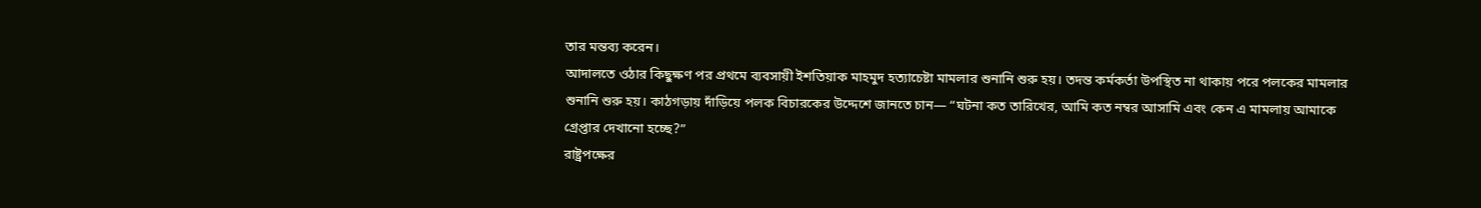তার মন্তব্য করেন।
আদালতে ওঠার কিছুক্ষণ পর প্রথমে ব্যবসায়ী ইশতিয়াক মাহমুদ হত্যাচেষ্টা মামলার শুনানি শুরু হয়। তদন্ত কর্মকর্তা উপস্থিত না থাকায় পরে পলকের মামলার শুনানি শুরু হয়। কাঠগড়ায় দাঁড়িয়ে পলক বিচারকের উদ্দেশে জানতে চান— “ঘটনা কত তারিখের, আমি কত নম্বর আসামি এবং কেন এ মামলায় আমাকে গ্রেপ্তার দেখানো হচ্ছে?”
রাষ্ট্রপক্ষের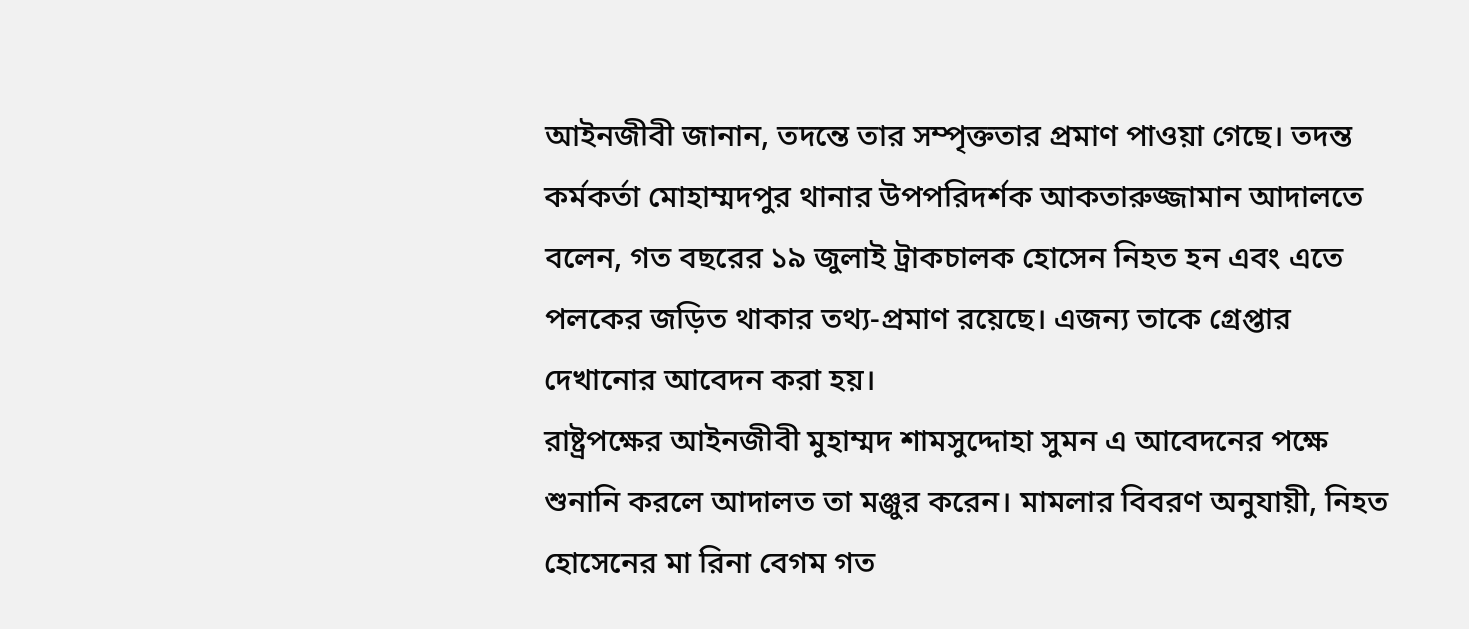আইনজীবী জানান, তদন্তে তার সম্পৃক্ততার প্রমাণ পাওয়া গেছে। তদন্ত কর্মকর্তা মোহাম্মদপুর থানার উপপরিদর্শক আকতারুজ্জামান আদালতে বলেন, গত বছরের ১৯ জুলাই ট্রাকচালক হোসেন নিহত হন এবং এতে পলকের জড়িত থাকার তথ্য-প্রমাণ রয়েছে। এজন্য তাকে গ্রেপ্তার দেখানোর আবেদন করা হয়।
রাষ্ট্রপক্ষের আইনজীবী মুহাম্মদ শামসুদ্দোহা সুমন এ আবেদনের পক্ষে শুনানি করলে আদালত তা মঞ্জুর করেন। মামলার বিবরণ অনুযায়ী, নিহত হোসেনের মা রিনা বেগম গত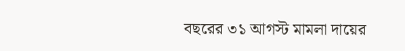বছরের ৩১ আগস্ট মামলা দায়ের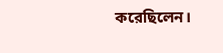করেছিলেন।